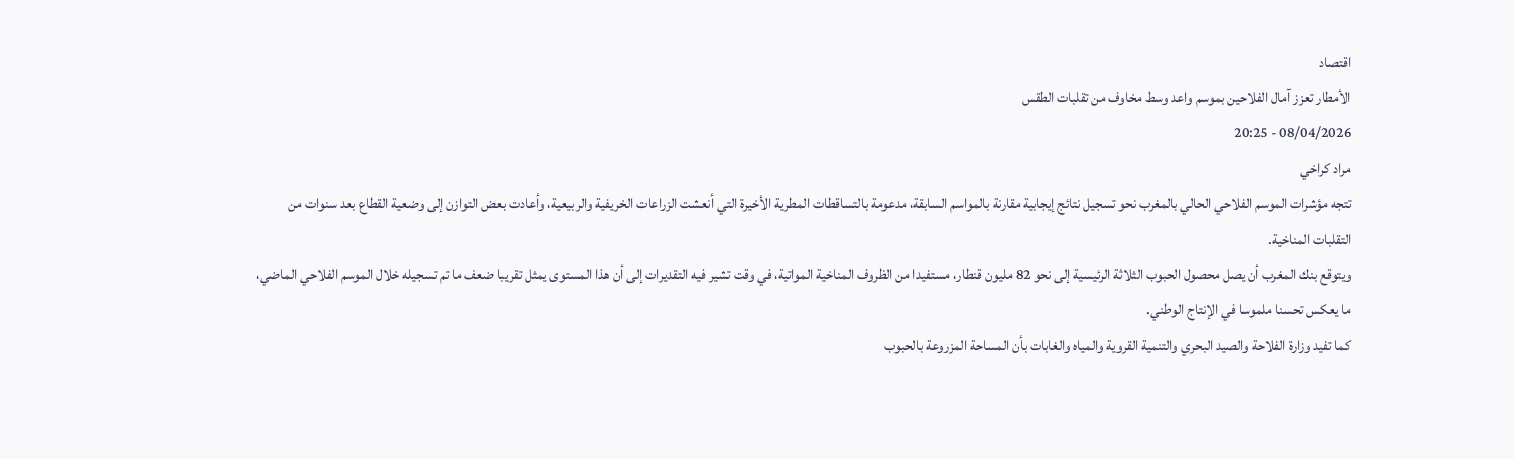اقتصاد
الأمطار تعزز آمال الفلاحين بموسم واعد وسط مخاوف من تقلبات الطقس
08/04/2026 - 20:25
مراد كراخي
تتجه مؤشرات الموسم الفلاحي الحالي بالمغرب نحو تسجيل نتائج إيجابية مقارنة بالمواسم السابقة، مدعومة بالتساقطات المطرية الأخيرة التي أنعشت الزراعات الخريفية والربيعية، وأعادت بعض التوازن إلى وضعية القطاع بعد سنوات من التقلبات المناخية.
ويتوقع بنك المغرب أن يصل محصول الحبوب الثلاثة الرئيسية إلى نحو 82 مليون قنطار، مستفيدا من الظروف المناخية المواتية، في وقت تشير فيه التقديرات إلى أن هذا المستوى يمثل تقريبا ضعف ما تم تسجيله خلال الموسم الفلاحي الماضي، ما يعكس تحسنا ملموسا في الإنتاج الوطني.
كما تفيد وزارة الفلاحة والصيد البحري والتنمية القروية والمياه والغابات بأن المساحة المزروعة بالحبوب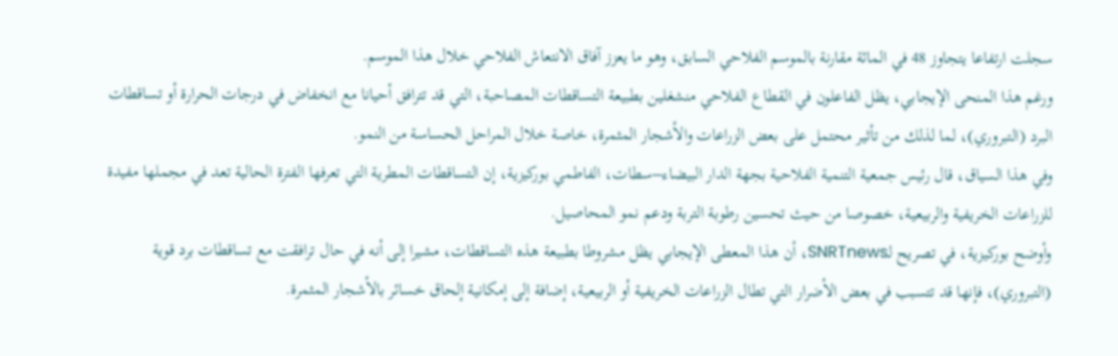سجلت ارتفاعا يتجاوز 48 في المائة مقارنة بالموسم الفلاحي السابق، وهو ما يعزز آفاق الانتعاش الفلاحي خلال هذا الموسم.
ورغم هذا المنحى الإيجابي، يظل الفاعلون في القطاع الفلاحي منشغلين بطبيعة التساقطات المصاحبة، التي قد تترافق أحيانا مع انخفاض في درجات الحرارة أو تساقطات البرد (التبروري)، لما لذلك من تأثير محتمل على بعض الزراعات والأشجار المثمرة، خاصة خلال المراحل الحساسة من النمو.
وفي هذا السياق، قال رئيس جمعية التنمية الفلاحية بجهة الدار البيضاء–سطات، الفاطمي بوركيزية، إن التساقطات المطرية التي تعرفها الفترة الحالية تعد في مجملها مفيدة للزراعات الخريفية والربيعية، خصوصا من حيث تحسين رطوبة التربة ودعم نمو المحاصيل.
وأوضح بوركيزية، في تصريح لـSNRTnews، أن هذا المعطى الإيجابي يظل مشروطا بطبيعة هذه التساقطات، مشيرا إلى أنه في حال ترافقت مع تساقطات برد قوية (التبروري)، فإنها قد تتسبب في بعض الأضرار التي تطال الزراعات الخريفية أو الربيعية، إضافة إلى إمكانية إلحاق خسائر بالأشجار المثمرة.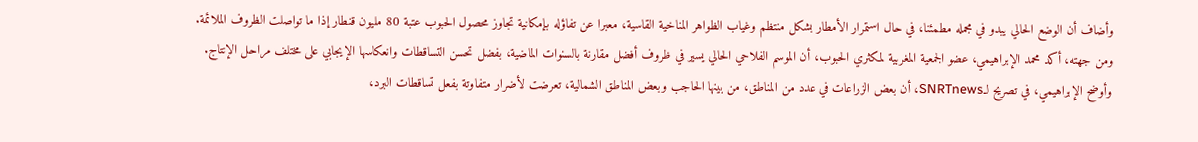وأضاف أن الوضع الحالي يبدو في مجمله مطمئنا، في حال استمرار الأمطار بشكل منتظم وغياب الظواهر المناخية القاسية، معبرا عن تفاؤله بإمكانية تجاوز محصول الحبوب عتبة 80 مليون قنطار إذا ما تواصلت الظروف الملائمة.
ومن جهته، أكد محمد الإبراهيمي، عضو الجمعية المغربية لمكثري الحبوب، أن الموسم الفلاحي الحالي يسير في ظروف أفضل مقارنة بالسنوات الماضية، بفضل تحسن التساقطات وانعكاسها الإيجابي على مختلف مراحل الإنتاج.
وأوضح الإبراهيمي، في تصريح لـSNRTnews، أن بعض الزراعات في عدد من المناطق، من بينها الحاجب وبعض المناطق الشمالية، تعرضت لأضرار متفاوتة بفعل تساقطات البرد،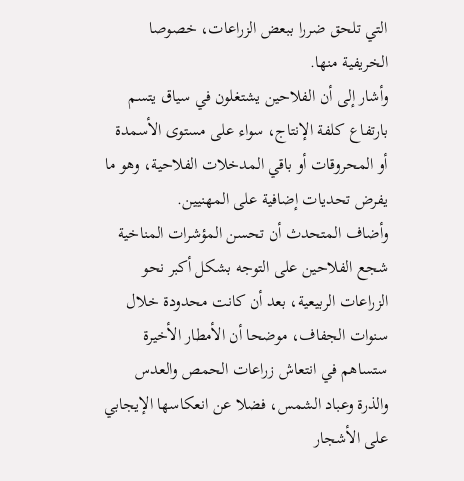التي تلحق ضررا ببعض الزراعات، خصوصا الخريفية منها.
وأشار إلى أن الفلاحين يشتغلون في سياق يتسم بارتفاع كلفة الإنتاج، سواء على مستوى الأسمدة أو المحروقات أو باقي المدخلات الفلاحية، وهو ما يفرض تحديات إضافية على المهنيين.
وأضاف المتحدث أن تحسن المؤشرات المناخية شجع الفلاحين على التوجه بشكل أكبر نحو الزراعات الربيعية، بعد أن كانت محدودة خلال سنوات الجفاف، موضحا أن الأمطار الأخيرة ستساهم في انتعاش زراعات الحمص والعدس والذرة وعباد الشمس، فضلا عن انعكاسها الإيجابي على الأشجار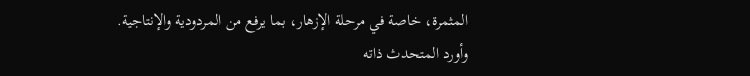المثمرة، خاصة في مرحلة الإزهار، بما يرفع من المردودية والإنتاجية.
وأورد المتحدث ذاته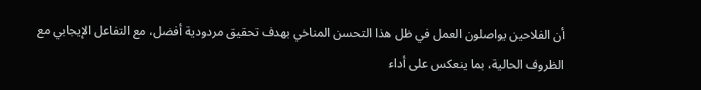أن الفلاحين يواصلون العمل في ظل هذا التحسن المناخي بهدف تحقيق مردودية أفضل، مع التفاعل الإيجابي مع الظروف الحالية، بما ينعكس على أداء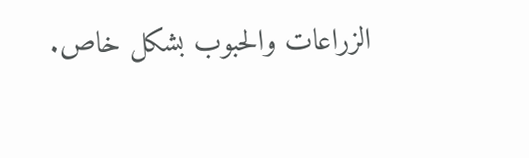الزراعات والحبوب بشكل خاص.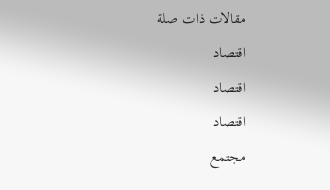مقالات ذات صلة
اقتصاد
اقتصاد
اقتصاد
مجتمع